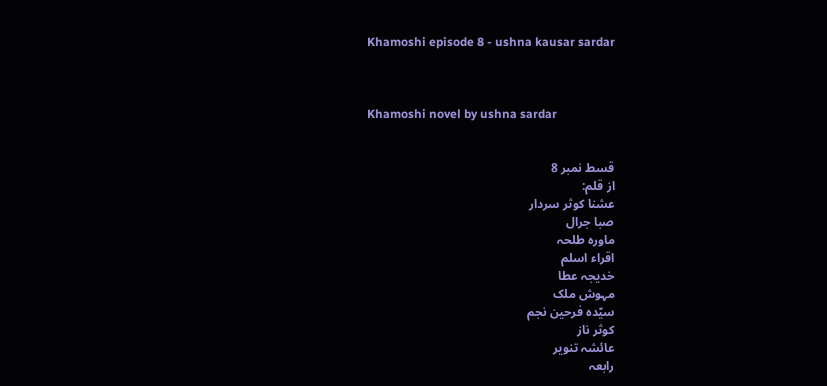Khamoshi episode 8 - ushna kausar sardar



Khamoshi novel by ushna sardar


قسط نمبر 8
از قلم:
عشنا کوثر سردار
صبا جرال
ماورہ طلحہ
اقراء اسلم
خدیجہ عطا
مہوش ملک
سیّدہ فرحین نجم
کوثر ناز
عائشہ تنویر
رابعہ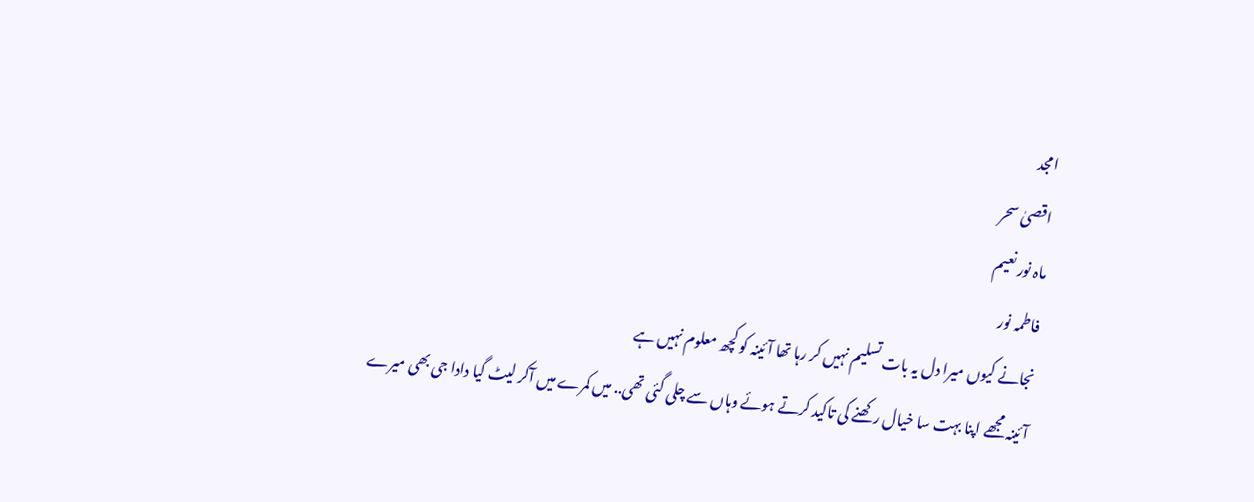امجد
اقصیٰ سحر
ماہ نور نعیم
فاطمہ نور
نجانے کیوں میرا دل یہ بات تسلیم نہیں کر رہا تھا آئینہ کو کچھ معلوم نہیں ہے
آئینہ مجھے اپنا بہت سا خیال رکھنے کی تاکید کرتے ہوئے وہاں سے چلی گئی تھی.. میں کمرے میں آکر لیٹ گیا دادا جی بھی میرے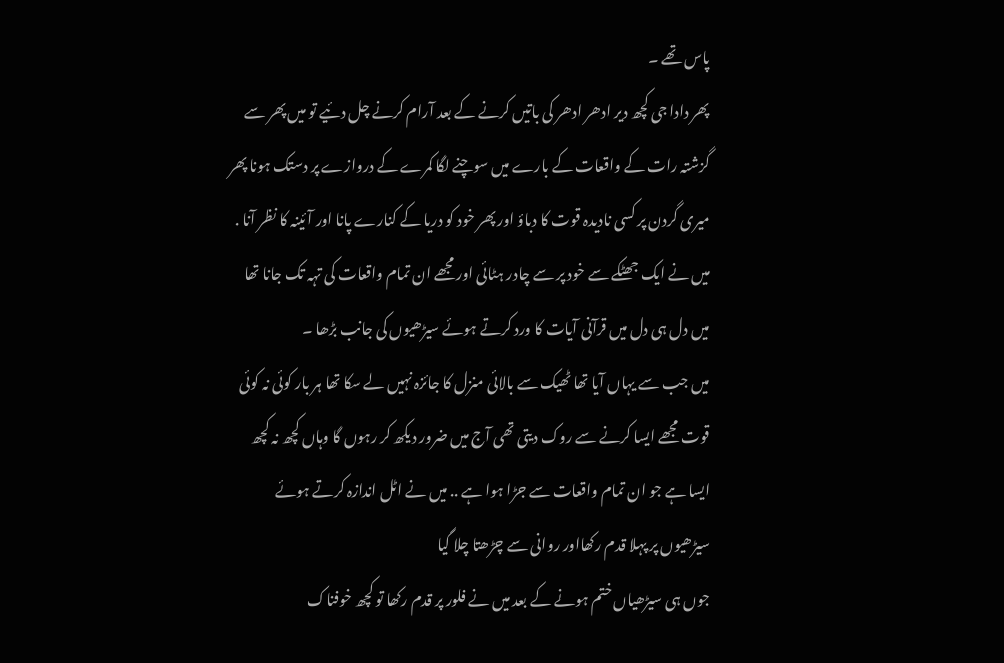پاس تھے ۔
پھر دادا جی کچھ دیر ادھر ادھر کی باتیں کرنے کے بعد آرام کرنے چل دئیے تو میں پھر سے گزشتہ رات کے واقعات کے بارے میں سوچنے لگا کمرے کے دروازے پر دستک ہونا پھر میری گردن پر کسی نادیدہ قوت کا دباؤ اور پھر خود کو دریا کے کنارے پانا اور آئینہ کا نظر آنا .
میں نے ایک جھٹکے سے خود پر سے چادر ہٹائی اور مجھے ان تمام واقعات کی تہہ تک جانا تھا میں دل ہی دل میں قرآنی آیات کا ورد کرتے ہوئے سیڑھیوں کی جانب بڑھا ۔
میں جب سے یہاں آیا تھا ٹھیک سے بالائی منزل کا جائزہ نہیں لے سکا تھا ہر بار کوئی نہ کوئی قوت مجھے ایسا کرنے سے روک دیتی تھی آج میں ضرور دیکھ کر رہوں گا وہاں کچھ نہ کچھ ایسا ہے جو ان تمام واقعات سے جڑا ہوا ہے .. میں نے اٹل اندازہ کرتے ہوئے سیڑھیوں پر پہلا قدم رکھااور روانی سے چڑھتا چلا گیا
جوں ہی سیڑھیاں ختم ہونے کے بعد میں نے فلور پر قدم رکھا تو کچھ خوفناک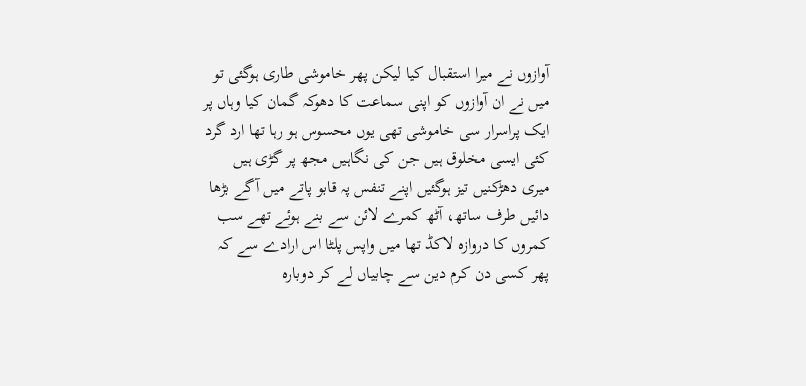آوازوں نے میرا استقبال کیا لیکن پھر خاموشی طاری ہوگئی تو میں نے ان آوازوں کو اپنی سماعت کا دھوکہ گمان کیا وہاں پر ایک پراسرار سی خاموشی تھی یوں محسوس ہو رہا تھا ارد گرد کئی ایسی مخلوق ہیں جن کی نگاہیں مجھ پر گڑی ہیں
میری دھڑکنیں تیز ہوگئیں اپنے تنفس پہ قابو پاتے میں آگے بڑھا دائیں طرف ساتھ، آٹھ کمرے لائن سے بنے ہوئے تھے سب کمروں کا دروازہ لاکڈ تھا میں واپس پلٹا اس ارادے سے کہ پھر کسی دن کرم دین سے چابیاں لے کر دوبارہ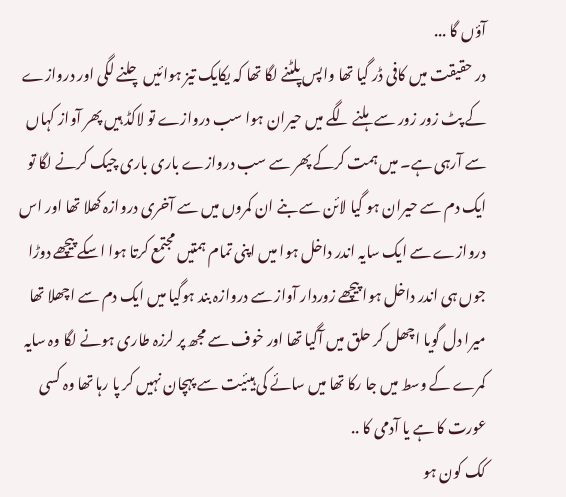آؤں گا ...
در حقیقت میں کافی ڈر گیا تھا واپس پلٹنے لگا تھا کہ یکایک تیز ہوائیں چلنے لگی اور دروازے کے پٹ زور زور سے ہلنے لگے میں حیران ہوا سب دروازے تو لاکڈ ہیں پھر آواز کہاں سے آرہی ہے۔ میں ہمت کرکے پھر سے سب دروازے باری باری چیک کرنے لگا تو ایک دم سے حیران ہو گیا لائن سے بنے ان کمروں میں سے آخری دروازہ کھلا تھا اور اس دروازے سے ایک سایہ اندر داخل ہوا میں اپنی تمام ہمتیں مجتمع کرتا ہوا اسکے پیچھے دوڑا جوں ہی اندر داخل ہوا پیچھے زوردار آواز سے دروازہ بند ہوگیا میں ایک دم سے اچھلا تھا میرا دل گویا اچھل کر حلق میں آگیا تھا اور خوف سے مجھ پر لرزہ طاری ہونے لگا وہ سایہ کمرے کے وسط میں جا رکا تھا میں سائے کی ہیئیت سے پہچان نہیں کر پا رہا تھا وہ کسی عورت کا ہے یا آدمی کا ..
کک کون ہو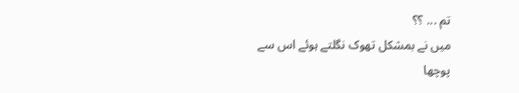تم ... ؟؟
میں نے بمشکل تھوک نگلتے ہوئے اس سے پوچھا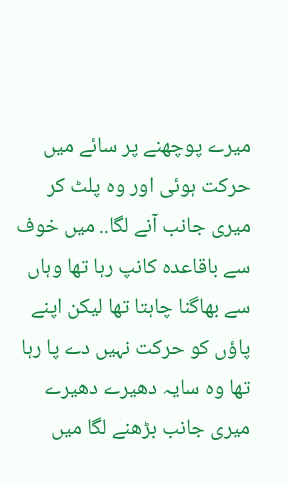میرے پوچھنے پر سائے میں حرکت ہوئی اور وہ پلٹ کر میری جانب آنے لگا.. میں خوف سے باقاعدہ کانپ رہا تھا وہاں سے بھاگنا چاہتا تھا لیکن اپنے پاؤں کو حرکت نہیں دے پا رہا تھا وہ سایہ دھیرے دھیرے میری جانب بڑھنے لگا میں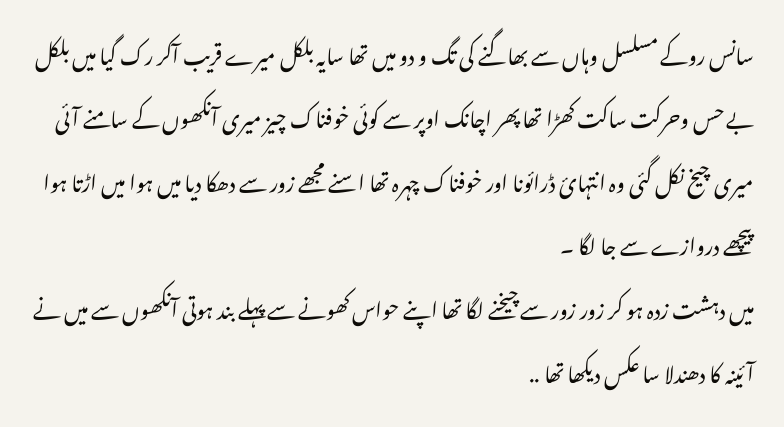سانس روکے مسلسل وہاں سے بھاگنے کی تگ و دو میں تھا سایہ بلکل میرے قریب آکر رک گیا میں بلکل بے حس وحرکت ساکت کھڑا تھا پھر اچانک اوپر سے کوئی خوفناک چیز میری آنکھوں کے سامنے آئی میری چیخ نکل گئی وہ انتہائ ڈرائونا اور خوفناک چہرہ تھا اسنے مجھے زور سے دھکا دیا میں ہوا میں اڑتا ہوا پیچھے دروازے سے جا لگا ۔
میں دہشت زدہ ہو کر زور زور سے چیخنے لگا تھا اپنے حواس کھونے سے پہلے بند ہوتی آنکھوں سے میں نے آئینہ کا دھندلا سا عکس دیکھا تھا ..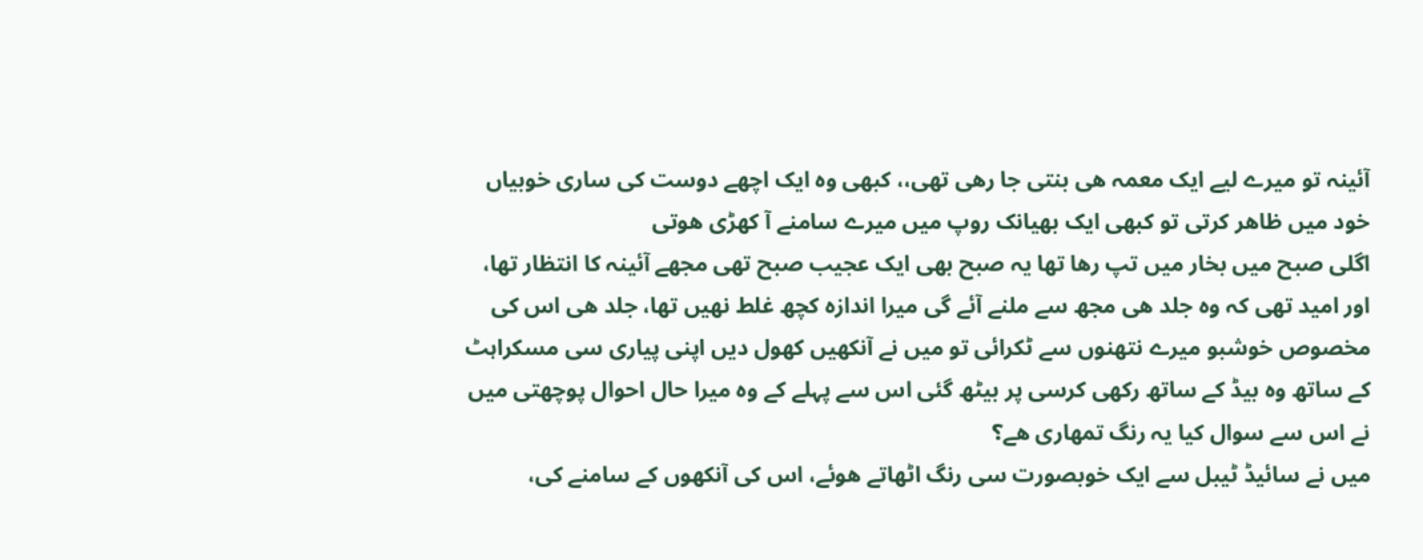آئینہ تو میرے لیے ایک معمہ ھی بنتی جا رھی تھی،، کبھی وہ ایک اچھے دوست کی ساری خوبیاں خود میں ظاھر کرتی تو کبھی ایک بھیانک روپ میں میرے سامنے آ کھڑی ھوتی
اگلی صبح میں بخار میں تپ رھا تھا یہ صبح بھی ایک عجیب صبح تھی مجھے آئینہ کا انتظار تھا، اور امید تھی کہ وہ جلد ھی مجھ سے ملنے آئے گی میرا اندازہ کچھ غلط نھیں تھا، جلد ھی اس کی مخصوص خوشبو میرے نتھنوں سے ٹکرائی تو میں نے آنکھیں کھول دیں اپنی پیاری سی مسکراہٹ کے ساتھ وہ بیڈ کے ساتھ رکھی کرسی پر بیٹھ گئی اس سے پہلے کے وہ میرا حال احوال پوچھتی میں نے اس سے سوال کیا یہ رنگ تمھاری ھے؟
میں نے سائیڈ ٹیبل سے ایک خوبصورت سی رنگ اٹھاتے ھوئے، اس کی آنکھوں کے سامنے کی،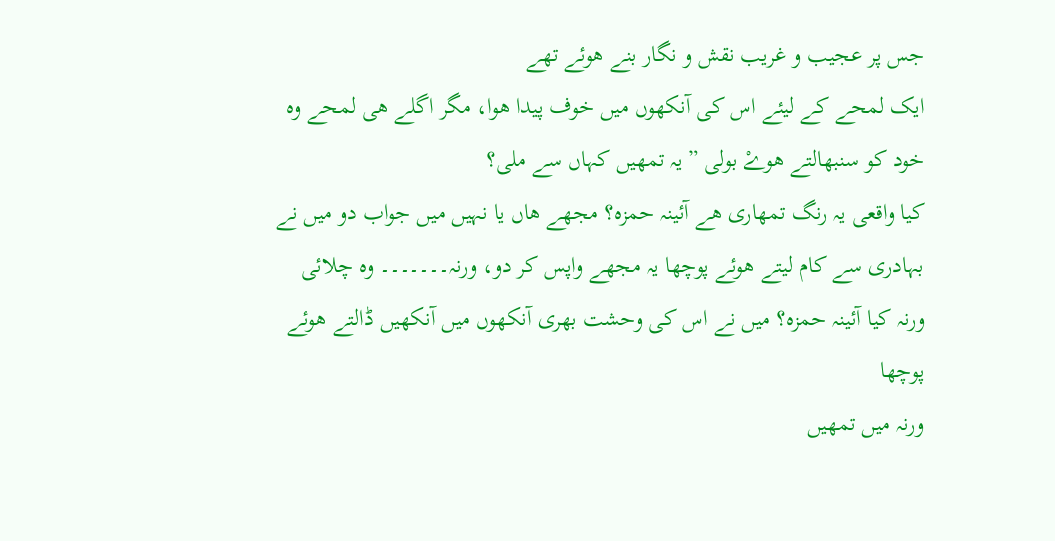جس پر عجیب و غریب نقش و نگار بنے ھوئے تھے
ایک لمحے کے لیئے اس کی آنکھوں میں خوف پیدا ھوا، مگر اگلے ھی لمحے وہ خود کو سنبھالتے ھوےْ بولی ”یہ تمھیں کہاں سے ملی؟
کیا واقعی یہ رنگ تمھاری ھے آئینہ حمزہ؟ مجھے ھاں یا نہیں میں جواب دو میں نے بہادری سے کام لیتے ھوئے پوچھا یہ مجھے واپس کر دو، ورنہ۔۔۔۔۔۔۔ وہ چلائی
ورنہ کیا آئینہ حمزہ؟ میں نے اس کی وحشت بھری آنکھوں میں آنکھیں ڈالتے ھوئے پوچھا
ورنہ میں تمھیں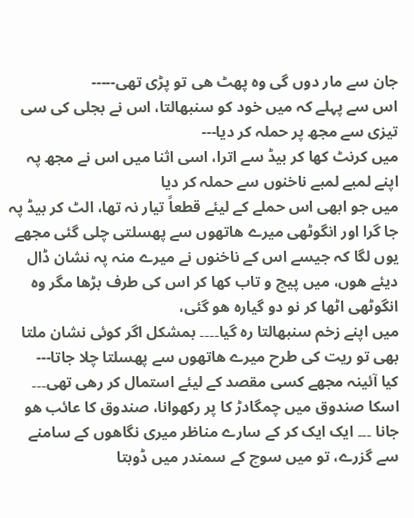جان سے مار دوں گی وہ پھٹ ھی تو پڑی تھی-----
اس سے پہلے کہ میں خود کو سنبھالتا، اس نے بجلی کی سی تیزی سے مجھ پر حملہ کر دیا---
میں کرنٹ کھا کر بیڈ سے اترا، اسی اثنا میں اس نے مجھ پہ اپنے لمبے لمبے ناخنوں سے حملہ کر دیا
میں جو ابھی اس حملے کے لیئے قطعاً تیار نہ تھا، الٹ کر بیڈ پہ جا گرا اور انگوٹھی میرے ھاتھوں سے پھسلتی چلی گئی مجھے یوں لگا کہ جیسے اس کے ناخنوں نے میرے منہ پہ نشان ڈال دیئے ھوں، میں پیچ و تاب کھا کر اس کی طرف بڑھا مگر وہ انگوٹھی اٹھا کر نو دو گیارہ ھو گئی،
میں اپنے زخم سنبھالتا رہ گیا۔۔۔۔ بمشکل اگر کوئی نشان ملتا بھی تو ریت کی طرح میرے ھاتھوں سے پھسلتا چلا جاتا---
کیا آئینہ مجھے کسی مقصد کے لیئے استمال کر رھی تھی۔۔۔ اسکا صندوق میں چمگادڑ کا پر رکھوانا، صندوق کا عائب ھو جانا ۔۔۔ ایک ایک کر کے سارے مناظر میری نگاھوں کے سامنے سے گزرے، تو میں سوچ کے سمندر میں ڈوبتا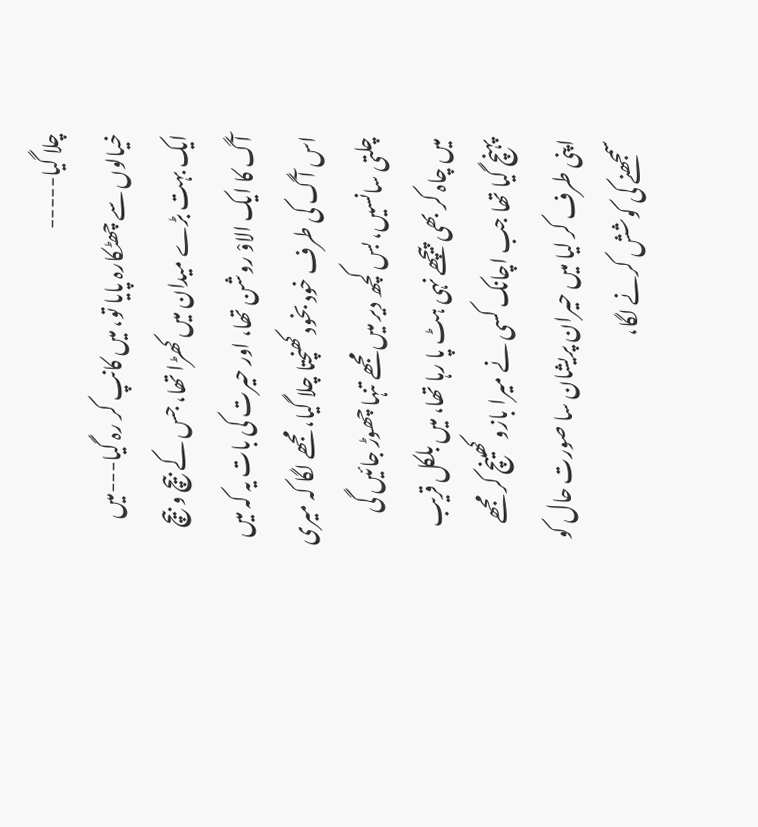چلا گیا-----
خیالوں سے چھٹکارہ پایا تو، میں کانپ کر رہ گیا---میں ایک بہت بڑے میدان میں کھڑا تھا، جس کے بیچ و بیچ آگ کا ایک الاوْ روشن تھا، اور حیرت کی بات یہ کہ میں اس آگ کی طرف خود بخود کھنچتا چلا گیا، مجھے لگا کہ میری چلتی سانسیں، بس کچھ دیر میں مجھے تنہا چھوڑ جائیں گی
میں چاہ کر بھی پیچھے نہی ہٹ پا رہا تھا، میں بلکل قریب پہنچ گیا تھا جب اچانک کسی نے میرا بازو کھینچ کر مجھے اپنی طرف کر لیا میں حیران پریشان سا صورت حال کو سمجھنے کی کوشش کرنے لگا،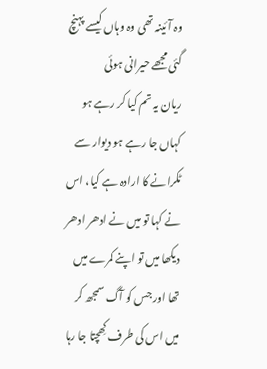وہ آئینہ تھی وہ وہاں کیسے پہنچ گئی مجھے حیرانی ہوئی
ریان یہ تم کیا کر رہے ہو کہاں جا رہے ہو دیوار سے ٹکرانے کا ارادہ ہے کیا، اس نے کہا تو میں نے ادھر ادھر دیکھا میں تو اپنے کمرے میں تھا اور جس کو آگ سمجھ کر میں اس کی طرف کِھچتا جا رہا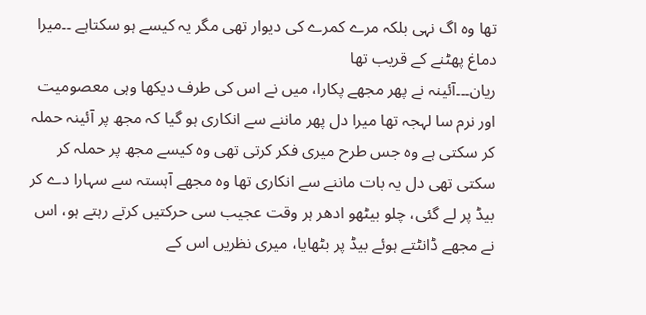تھا وہ اگ نہی بلکہ مرے کمرے کی دیوار تھی مگر یہ کیسے ہو سکتاہے ۔۔میرا دماغ پھٹنے کے قریب تھا
ریان۔۔۔آئینہ نے پھر مجھے پکارا، میں نے اس کی طرف دیکھا وہی معصومیت اور نرم سا لہجہ تھا میرا دل پھر ماننے سے انکاری ہو گیا کہ مجھ پر آئینہ حملہ کر سکتی ہے وہ جس طرح میری فکر کرتی تھی وہ کیسے مجھ پر حملہ کر سکتی تھی دل یہ بات ماننے سے انکاری تھا وہ مجھے آہستہ سے سہارا دے کر بیڈ پر لے گئی، چلو بیٹھو ادھر ہر وقت عجیب سی حرکتیں کرتے رہتے ہو، اس نے مجھے ڈانٹتے ہوئے بیڈ پر بٹھایا، میری نظریں اس کے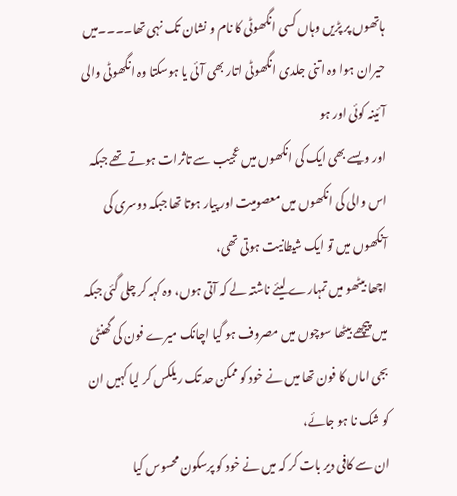ہاتھوں پر پڑیں وہاں کسی انگھوٹی کا نام و نشان تک نہی تھا۔۔۔۔میں حیران ہوا وہ اتنی جلدی انگھوٹی اتار بھی آئی یا ہوسکتا وہ انگھوٹی والی آئینہ کوئی اور ہو
اور ویسے بھی ایک کی انکھوں میں عجیب سے تاثرات ہوتے تھے جبکہ اس والی کی انکھوں میں معصومیت اور پیار ہوتا تھا جبکہ دوسری کی آنکھوں میں تو ایک شیطانیت ہوتی تھی،
اچھا بیٹھو میں تمہارے لیئے ناشتہ لے کہ آتی ہوں، وہ کہہ کر چلی گئی جبکہ میں پیچھے بیٹھا سوچوں میں مصروف ہو گیا اچانک میرے فون کی گھنٹی بجی اماں کا فون تھا میں نے خود کو ممکن حد تک ریلکس کر لیا کہیں ان کو شک نا ہو جائے،
ان سے کافی دیر بات کر کہ میں نے خود کو پرسکون محسوس کیا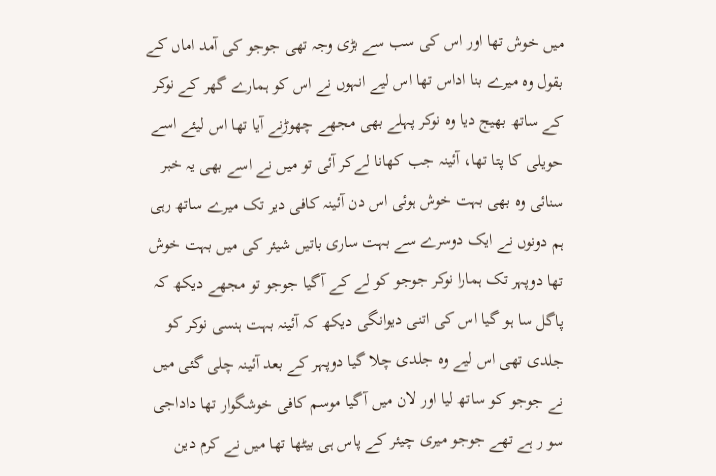میں خوش تھا اور اس کی سب سے بڑی وجہ تھی جوجو کی آمد اماں کے بقول وہ میرے بنا اداس تھا اس لیے انہوں نے اس کو ہمارے گھر کے نوکر کے ساتھ بھیج دیا وہ نوکر پہلے بھی مجھے چھوڑنے آیا تھا اس لیئے اسے حویلی کا پتا تھا، آئینہ جب کھانا لےکر آئی تو میں نے اسے بھی یہ خبر سنائی وہ بھی بہت خوش ہوئی اس دن آئینہ کافی دیر تک میرے ساتھ رہی ہم دونوں نے ایک دوسرے سے بہت ساری باتیں شیئر کی میں بہت خوش تھا دوپہر تک ہمارا نوکر جوجو کو لے کے آگیا جوجو تو مجھے دیکھ کہ پاگل سا ہو گیا اس کی اتنی دیوانگی دیکھ کہ آئینہ بہت ہنسی نوکر کو جلدی تھی اس لیے وہ جلدی چلا گیا دوپہر کے بعد آئینہ چلی گئی میں نے جوجو کو ساتھ لیا اور لان میں آگیا موسم کافی خوشگوار تھا داداجی سو ر ہے تھے جوجو میری چیئر کے پاس ہی بیٹھا تھا میں نے کرم دین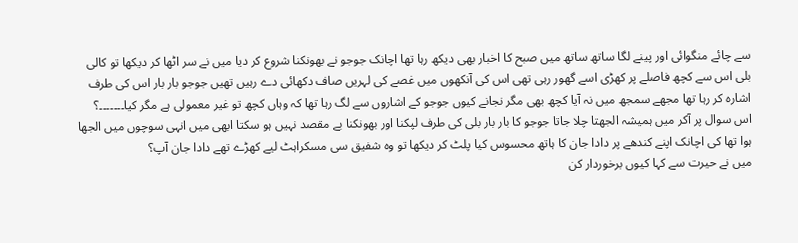سے چائے منگوائی اور پینے لگا ساتھ ساتھ میں صبح کا اخبار بھی دیکھ رہا تھا اچانک جوجو نے بھونکنا شروع کر دیا میں نے سر اٹھا کر دیکھا تو کالی بلی اس سے کچھ فاصلے پر کھڑی اسے گھور رہی تھی اس کی آنکھوں میں غصے کی لہریں صاف دکھائی دے رہیں تھیں جوجو بار بار اس کی طرف اشارہ کر رہا تھا مجھے سمجھ میں نہ آیا کچھ بھی مگر نجانے کیوں جوجو کے اشاروں سے لگ رہا تھا کہ وہاں کچھ تو غیر معمولی ہے مگر کیا۔۔۔۔۔۔۔؟
اس سوال پر آکر میں ہمیشہ الجھتا چلا جاتا جوجو کا بار بار بلی کی طرف لپکنا اور بھونکنا بے مقصد نہیں ہو سکتا ابھی میں انہی سوچوں میں الجھا ہوا تھا کی اچانک اپنے کندھے پر دادا جان کا ہاتھ محسوس کیا پلٹ کر دیکھا تو وہ شفیق سی مسکراہٹ لیے کهڑے تھے دادا جان آپ؟
میں نے حیرت سے کہا کیوں برخوردار کن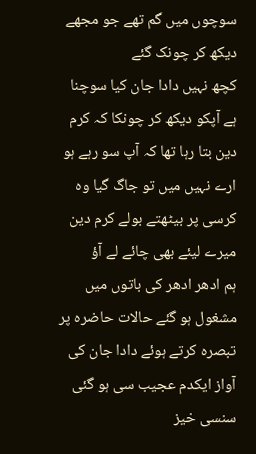سوچوں میں گم تھے جو مجھے دیکھ کر چونک گئے
کچھ نہیں دادا جان کیا سوچنا ہے آپکو دیکھ کر چونکا کہ کرم دین بتا رہا تھا کہ آپ سو رہے ہو
ارے نہیں میں تو جاگ گیا وہ کرسی پر بیٹھتے بولے کرم دین میرے لیئے بھی چائے لے آؤ
ہم ادھر ادھر کی باتوں میں مشغول ہو گئے حالات حاضرہ پر تبصرہ کرتے ہوئے دادا جان کی آواز ایکدم عجیب سی ہو گئی سنسی خیز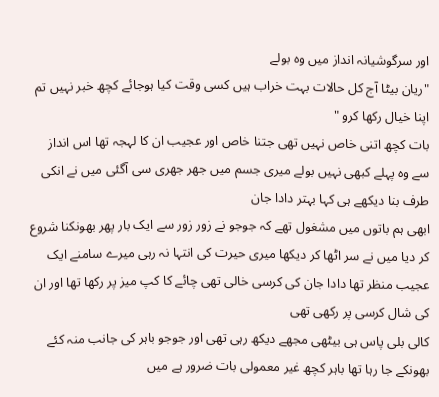اور سرگوشیانہ انداز میں وہ بولے
"ریان بیٹا آج کل حالات بہت خراب ہیں کسی وقت کیا ہوجائے کچھ خبر نہیں تم اپنا خیال رکھا کرو "
بات کچھ اتنی خاص نہیں تھی جتنا خاص اور عجیب ان کا لہجہ تھا اس انداز سے وہ پہلے کبھی نہیں بولے میری جسم میں جھر جھری سی آگئی میں نے انکی طرف بنا دیکھے ہی کہا بہتر دادا جان
ابھی ہم باتوں میں مشغول تھے کہ جوجو نے زور زور سے ایک بار پهر بھونکنا شروع کر دیا میں نے سر اٹھا کر دیکھا میری حیرت کی انتہا نہ رہی میرے سامنے ایک عجیب منظر تھا دادا جان کی کرسی خالی تھی چائے کا کپ میز پر رکھا تھا اور ان کی شال کرسی پر رکھی تھی
کالی بلی پاس ہی بیٹھی مجھے دیکھ رہی تھی اور جوجو باہر کی جانب منہ کئے بھونکے جا رہا تھا باہر کچھ غیر معمولی بات ضرور ہے میں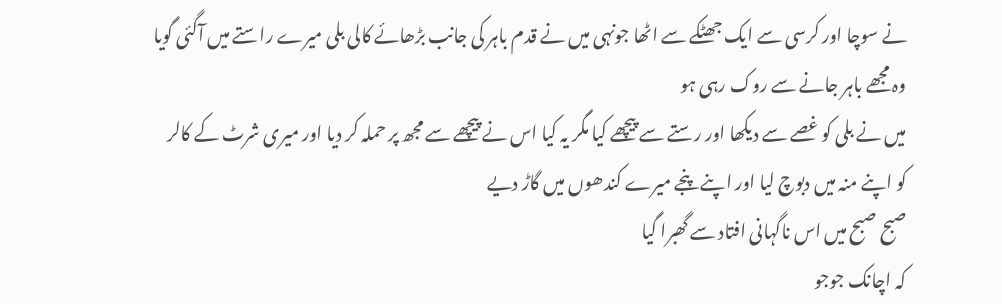نے سوچا اور کرسی سے ایک جھٹکے سے اٹھا جونہی میں نے قدم باہر کی جانب بڑھائے کالی بلی میرے راستے میں آگئی گویا وہ مجھے باہر جانے سے روک رہی ہو
میں نے بلی کو غصے سے دیکھا اور رستے سے پیچھے کیا مگر یہ کیا اس نے پیچھے سے مجھ پر حملہ کر دیا اور میری شرٹ کے کالر کو اپنے منہ میں دبوچ لیا اور اپنے پنجے میرے کندھوں میں گاڑ دیے
صبح صبح میں اس ناگہانی افتاد سے گھبرا گیا
کہ اچانک جوجو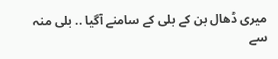میری ڈھال بن کے بلی کے سامنے آگیا .. بلی منہ سے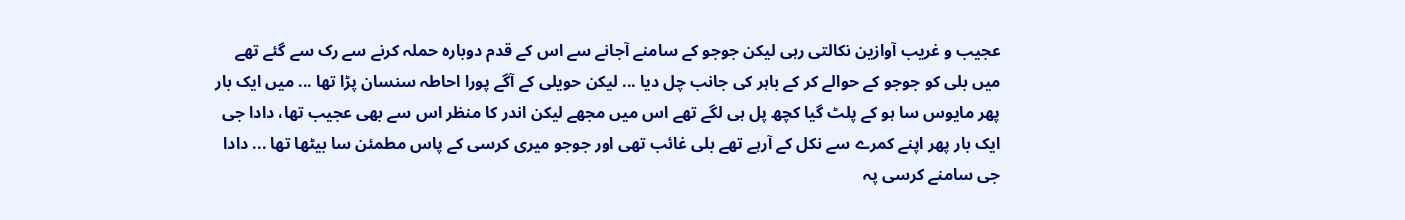عجیب و غریب آوازین نکالتی رہی لیکن جوجو کے سامنے آجانے سے اس کے قدم دوبارہ حملہ کرنے سے رک سے گئے تھے
میں بلی کو جوجو کے حوالے کر کے باہر کی جانب چل دیا ... لیکن حویلی کے آگے پورا احاطہ سنسان پڑا تھا ... میں ایک بار پھر مایوس سا ہو کے پلٹ گیا کچھ پل ہی لگے تھے اس میں مجھے لیکن اندر کا منظر اس سے بھی عجیب تھا، دادا جی ایک بار پھر اپنے کمرے سے نکل کے آرہے تھے بلی غائب تھی اور جوجو میری کرسی کے پاس مطمئن سا بیٹھا تھا ... دادا جی سامنے کرسی پہ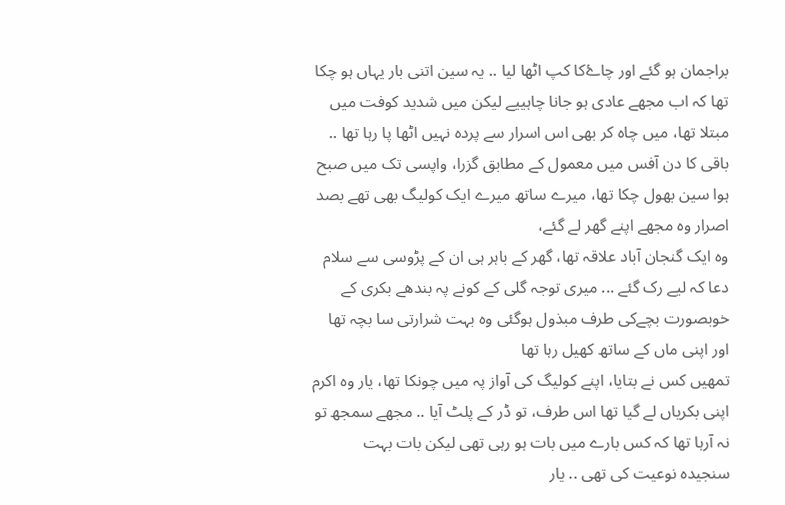براجمان ہو گئے اور چاۓکا کپ اٹھا لیا .. یہ سین اتنی بار یہاں ہو چکا تھا کہ اب مجھے عادی ہو جانا چاہییے لیکن میں شدید کوفت میں مبتلا تھا، میں چاہ کر بھی اس اسرار سے پردہ نہیں اٹھا پا رہا تھا ..
باقی کا دن آفس میں معمول کے مطابق گزرا، واپسی تک میں صبح ہوا سین بھول چکا تھا، میرے ساتھ میرے ایک کولیگ بھی تھے بصد اصرار وہ مجھے اپنے گھر لے گئے،
وہ ایک گنجان آباد علاقہ تھا، گھر کے باہر ہی ان کے پڑوسی سے سلام دعا کہ لیے رک گئے ... میری توجہ گلی کے کونے پہ بندھے بکری کے خوبصورت بچےکی طرف مبذول ہوگئی وہ بہت شرارتی سا بچہ تھا اور اپنی ماں کے ساتھ کھیل رہا تھا
تمھیں کس نے بتایا، اپنے کولیگ کی آواز پہ میں چونکا تھا، یار وہ اکرم اپنی بکریاں لے گیا تھا اس طرف، تو ڈر کے پلٹ آیا .. مجھے سمجھ تو نہ آرہا تھا کہ کس بارے میں بات ہو رہی تھی لیکن بات بہت سنجیدہ نوعیت کی تھی .. یار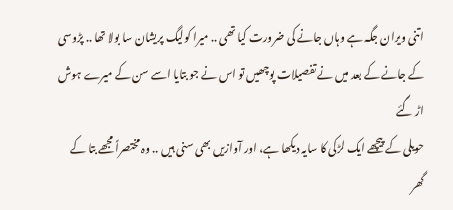اتنی ویران جگہ ہے وہاں جانے کی ضرورت کیا تھی .. میرا کولیگ پریشان سا بولا تھا .. پڑوسی کے جانے کے بعد میں نے تفصیلات پوچھیں تو اس نے جو بتایا اسے سن کے میرے ہوش اڑ گئے
حویلی کے پیچھے ایک لڑکی کا سایہ دیکھا ہے، اور آوازیں بھی سنی ہیں .. وہ مختصراً مجھے بتا کے گھر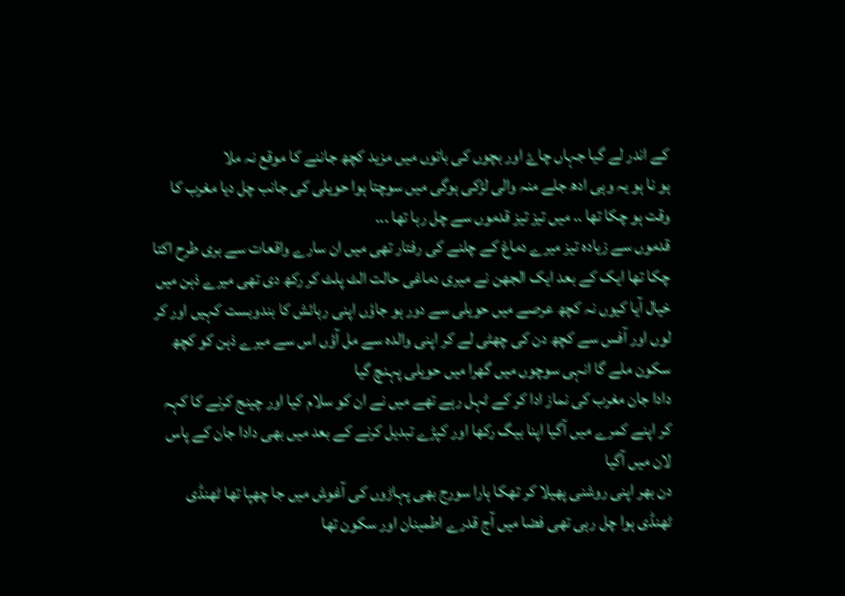کے اندر لے گیا جہاں چاۓ اور بچوں کی باتوں میں مزید کچھ جاننے کا موقع نہ ملا
ہو نا ہو یہ وہی ادھ جلے منہ والی لڑکی ہوگی میں سوچتا ہوا حویلی کی جانب چل دیا مغرب کا وقت ہو چکا تھا .. میں تیز تیز قدموں سے چل رہا تھا ...
قدموں سے زیادہ تیز میرے دماغ کے چلنے کی رفتار تھی میں ان سارے واقعات سے بری طرح اکتا چکا تھا ایک کے بعد ایک الجھن نے میری دماغی حالت الٹ پلٹ کر رکھ دی تھی میرے ذہن میں خیال آیا کیوں نہ کچھ عرصے میں حویلی سے دور ہو جاؤں اپنی رہائش کا بندوبست کہیں اور کر لوں اور آفس سے کچھ دن کی چھٹی لے کر اپنی والدہ سے مل آؤں اس سے میرے ذہن کو کچھ سکون ملے گا انہی سوچوں میں گھرا میں حویلی پہنچ گیا
دادا جان مغرب کی نماز ادا کر کے ٹہل رہے تھے میں نے ان کو سلام کیا اور چینج کرنے کا کہہ کر اپنے کمرے میں آگیا اپنا بیگ رکھا اور کپڑے تبدیل کرنے کے بعد میں بھی دادا جان کے پاس لان میں آگیا
دن بھر اپنی روشنی پھیلا کر تھکا ہارا سورج بھی پہاڑوں کی آغوش میں جا چھپا تھا ٹھنڈی ٹھنڈی ہوا چل رہی تھی فضا میں آج قدرے اطمینان اور سکون تھا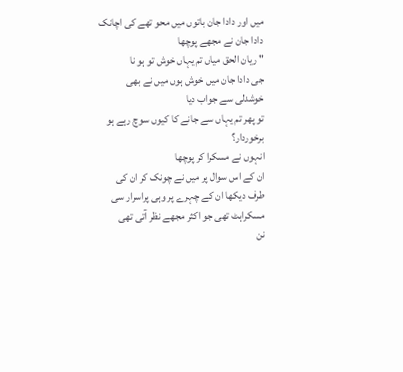میں اور دادا جان باتوں میں محو تھے کی اچانک دادا جان نے مجھے پوچھا
" ریان الحق میاں تم یہاں خوش تو ہو نا
جی دادا جان میں خوش ہوں میں نے بھی خوشدلی سے جواب دیا
تو پھر تم یہاں سے جانے کا کیوں سوچ رہے ہو برخوردار؟
انہوں نے مسکرا کر پوچھا
ان کے اس سوال پر میں نے چونک کر ان کی طرف دیکھا ان کے چہرے پر وہی پراسرار سی مسکراہٹ تھی جو اکثر مجھے نظر آتی تھی
نن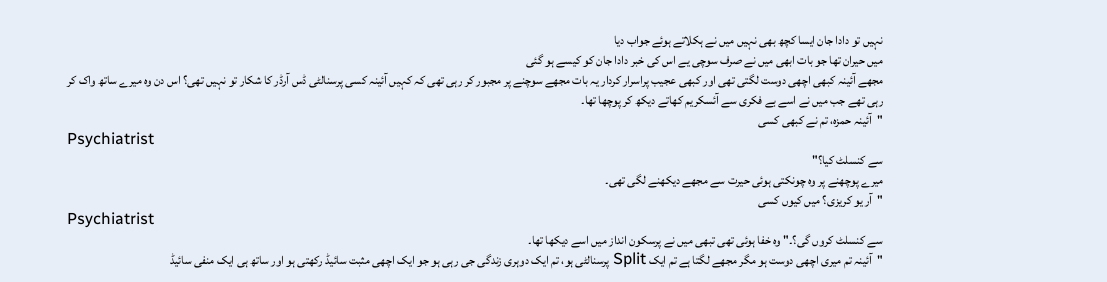نہیں تو دادا جان ایسا کچھ بھی نہیں میں نے ہکلاتے ہوئے جواب دیا
میں حیران تھا جو بات ابھی میں نے صرف سوچی یے اس کی خبر دادا جان کو کیسے ہو گئی
مجھے آئینہ کبھی اچھی دوست لگتی تھی اور کبھی عجیب پراسرار کردار یہ بات مجھے سوچنے پر مجبور کر رہی تھی کہ کہیں آئینہ کسی پرسنالٹی ڈس آرڈر کا شکار تو نہیں تھی؟ اس دن وہ میرے ساتھ واک کر رہی تھے جب میں نے اسے بے فکری سے آئسکریم کھاتے دیکھ کر پوچھا تھا۔
"آئینہ حمزہ، تم نے کبھی کسی
Psychiatrist
سے کنسلٹ کیا؟"
میرے پوچھنے پر وہ چونکتی ہوئی حیرت سے مجھے دیکھنے لگی تھی۔
"آر یو کریزی؟ میں کیوں کسی
Psychiatrist
سے کنسلٹ کروں گی؟۔" وہ خفا ہوئی تھی تبھی میں نے پرسکون انداز میں اسے دیکھا تھا۔
"آئینہ تم میری اچھی دوست ہو مگر مجھے لگتا ہے تم ایک Split پرسنالٹی ہو، تم ایک دوہری زندگی جی رہی ہو جو ایک اچھی مثبت سائیڈ رکھتی ہو اور ساتھ ہی ایک منفی سائیڈ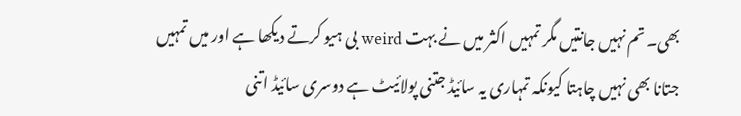بھی۔ تم نہیں جانتیں مگر تمہیں اکثر میں نے بہت weird بی ہیو کرتے دیکھا ہے اور میں تمہیں جتانا بھی نہیں چاہتا کیونکہ تمہاری یہ سائیڈ جتنی پولائیٹ ہے دوسری سائیڈ اتنی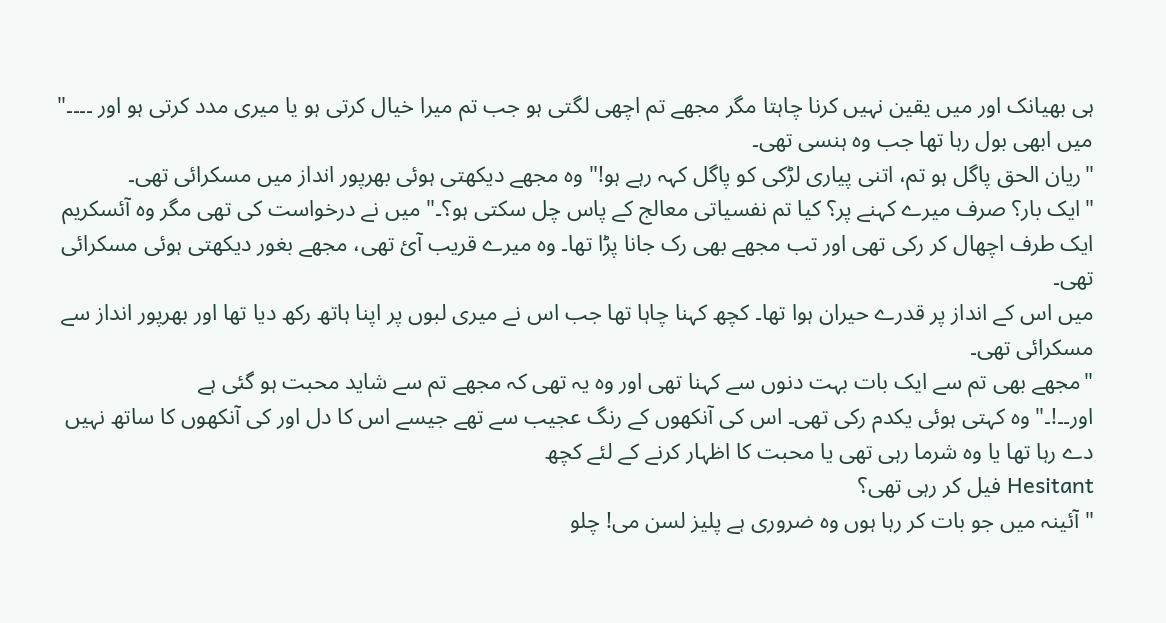ہی بھیانک اور میں یقین نہیں کرنا چاہتا مگر مجھے تم اچھی لگتی ہو جب تم میرا خیال کرتی ہو یا میری مدد کرتی ہو اور ۔۔۔۔" میں ابھی بول رہا تھا جب وہ ہنسی تھی۔
"ریان الحق پاگل ہو تم، اتنی پیاری لڑکی کو پاگل کہہ رہے ہو!" وہ مجھے دیکھتی ہوئی بھرپور انداز میں مسکرائی تھی۔
"ایک بار؟ صرف میرے کہنے پر؟ کیا تم نفسیاتی معالج کے پاس چل سکتی ہو؟۔" میں نے درخواست کی تھی مگر وہ آئسکریم ایک طرف اچھال کر رکی تھی اور تب مجھے بھی رک جانا پڑا تھا۔ وہ میرے قریب آئ تھی، مجھے بغور دیکھتی ہوئی مسکرائی تھی۔
میں اس کے انداز پر قدرے حیران ہوا تھا۔ کچھ کہنا چاہا تھا جب اس نے میری لبوں پر اپنا ہاتھ رکھ دیا تھا اور بھرپور انداز سے مسکرائی تھی۔
"مجھے بھی تم سے ایک بات بہت دنوں سے کہنا تھی اور وہ یہ تھی کہ مجھے تم سے شاید محبت ہو گئی ہے
اور۔۔!۔" وہ کہتی ہوئی یکدم رکی تھی۔ اس کی آنکھوں کے رنگ عجیب سے تھے جیسے اس کا دل اور کی آنکھوں کا ساتھ نہیں دے رہا تھا یا وہ شرما رہی تھی یا محبت کا اظہار کرنے کے لئے کچھ
Hesitant فیل کر رہی تھی؟
"آئینہ میں جو بات کر رہا ہوں وہ ضروری ہے پلیز لسن می! چلو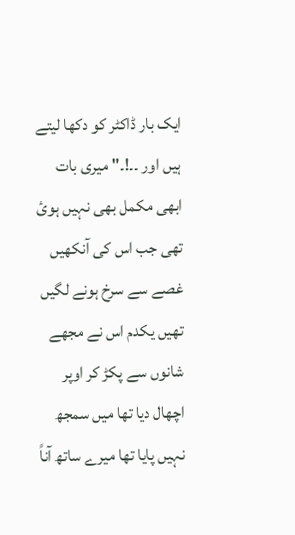ایک بار ڈاکٹر کو دکھا لیتے ہیں اور ۔۔!۔" میری بات ابھی مکمل بھی نہیں ہوئ تھی جب اس کی آنکھیں غصے سے سرخ ہونے لگیں تھیں یکدم اس نے مجھے شانوں سے پکڑ کر اوپر اچھال دیا تھا میں سمجھ نہیں پایا تھا میرے ساتھ آناً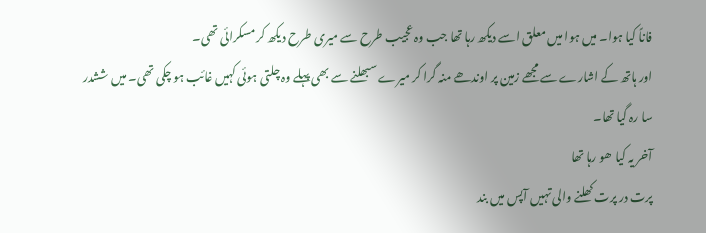فاناً کیا ہوا۔ میں ہوا میں معلق اسے دیکھ رہا تھا جب وہ عجیب طرح سے میری طرح دیکھ کر مسکرائی تھی۔
اور ہاتھ کے اشارے سے مجھے زمین پر اوندھے منہ گرا کر میرے سبھلنے سے بھی پہلے وہ چلتی ہوئی کہیں غائب ہو چکی تھی۔ میں ششدر سا رہ گیا تھا۔
آخر یہ کیا ھو رہا تھا
پرت در پرت کھلنے والی تہیں آپس میں بند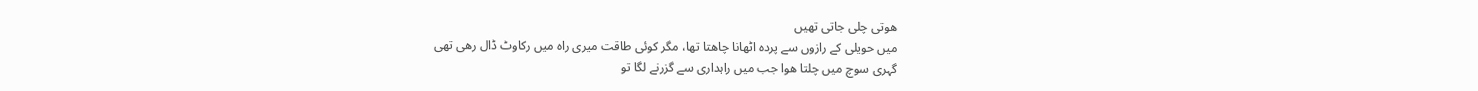ھوتی چلی جاتی تھیں
میں حویلی کے رازوں سے پردہ اٹھانا چاھتا تھا، مگر کوئی طاقت میری راہ میں رکاوٹ ڈال رھی تھی
گہری سوچ میں چلتا ھوا جب میں راہداری سے گزرنے لگا تو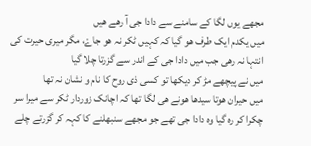مجھے یوں لگا کے سامنے سے دادا جی آ رھے ھیں
میں یکدم ایک طرف ھو گیا کہ کہیں ٹکر نہ ھو جاےْ، مگر میری حیرت کی انتہا نہ رھی جب میں دادا جی کے اندر سے گزرتا چلا گیا
میں نے پیچھے مڑ کر دیکھا تو کسی ذی روح کا نام و نشان نہ تھا
میں حیران ھوتا سیدھا ھونے ھی لگا تھا کہ اچانک زوردار ٹکر سے میرا سر چکرا کر رہ گیا وہ دادا جی تھے جو مجھے سنبھلنے کا کہہ کر گزرتے چلے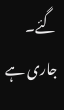گئے۔
جاری ہے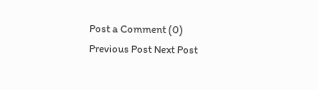Post a Comment (0)
Previous Post Next Post